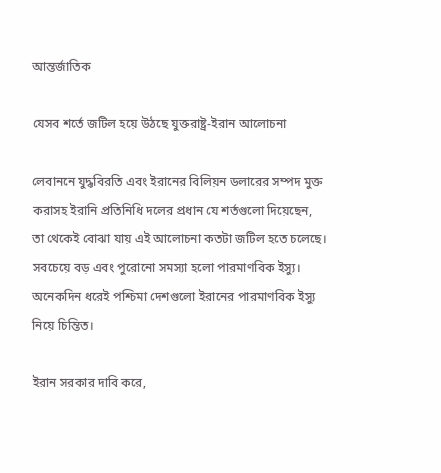আন্তর্জাতিক

যেসব শর্তে জটিল হয়ে উঠছে যুক্তরাষ্ট্র-ইরান আলোচনা

লেবাননে যুদ্ধবিরতি এবং ইরানের বিলিয়ন ডলারের সম্পদ মুক্ত করাসহ ইরানি প্রতিনিধি দলের প্রধান যে শর্তগুলো দিয়েছেন, তা থেকেই বোঝা যায় এই আলোচনা কতটা জটিল হতে চলেছে। সবচেয়ে বড় এবং পুরোনো সমস্যা হলো পারমাণবিক ইস্যু। অনেকদিন ধরেই পশ্চিমা দেশগুলো ইরানের পারমাণবিক ইস্যু নিয়ে চিন্তিত।

ইরান সরকার দাবি করে,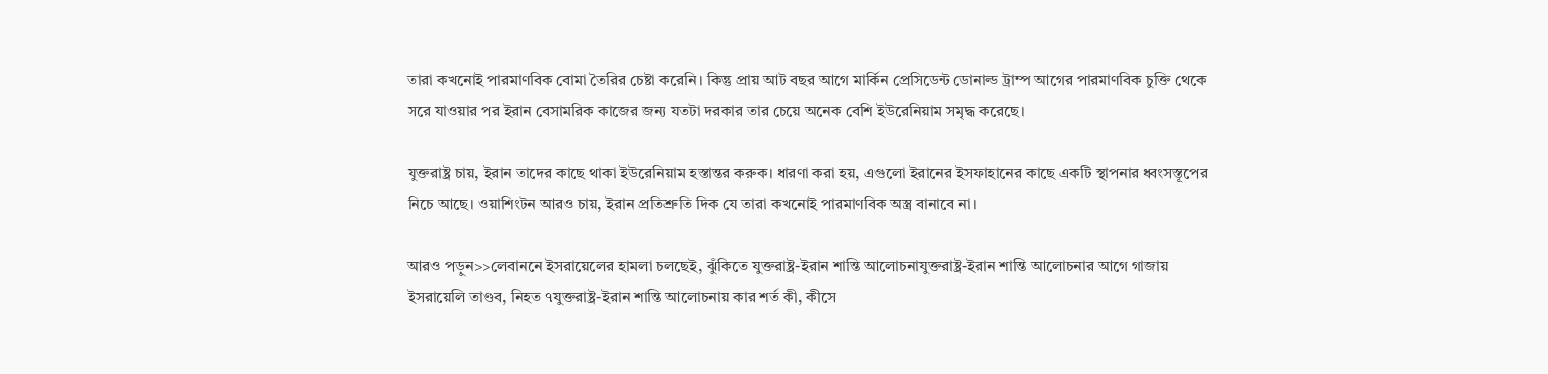তারা কখনোই পারমাণবিক বোমা তৈরির চেষ্টা করেনি। কিন্তু প্রায় আট বছর আগে মার্কিন প্রেসিডেন্ট ডোনাল্ড ট্রাম্প আগের পারমাণবিক চুক্তি থেকে সরে যাওয়ার পর ইরান বেসামরিক কাজের জন্য যতটা দরকার তার চেয়ে অনেক বেশি ইউরেনিয়াম সমৃদ্ধ করেছে।

যুক্তরাষ্ট্র চায়, ইরান তাদের কাছে থাকা ইউরেনিয়াম হস্তান্তর করুক। ধারণা করা হয়, এগুলো ইরানের ইসফাহানের কাছে একটি স্থাপনার ধ্বংসস্তূপের নিচে আছে। ওয়াশিংটন আরও চায়, ইরান প্রতিশ্রুতি দিক যে তারা কখনোই পারমাণবিক অস্ত্র বানাবে না।

আরও পড়ুন>>লেবাননে ইসরায়েলের হামলা চলছেই, ঝুঁকিতে যুক্তরাষ্ট্র-ইরান শান্তি আলোচনাযুক্তরাষ্ট্র-ইরান শান্তি আলোচনার আগে গাজায় ইসরায়েলি তাণ্ডব, নিহত ৭যুক্তরাষ্ট্র-ইরান শান্তি আলোচনায় কার শর্ত কী, কীসে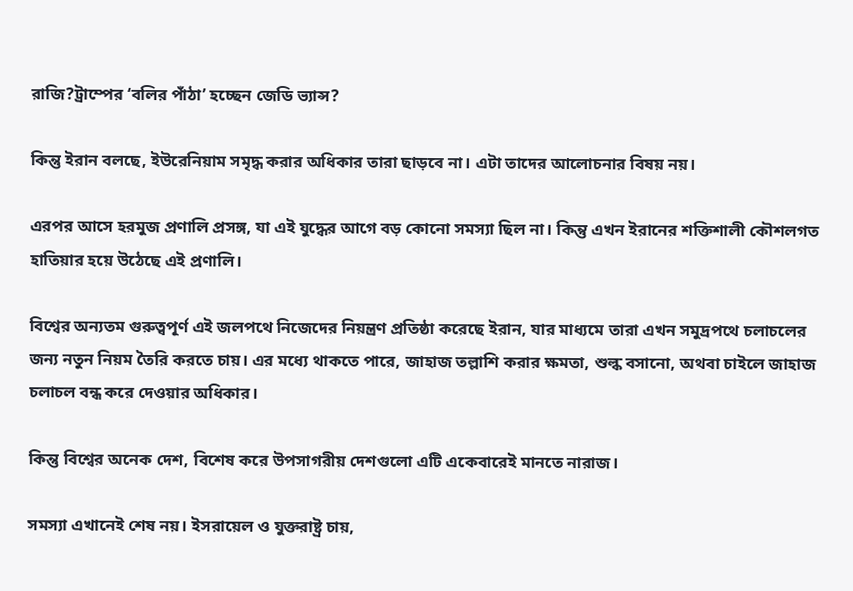রাজি?ট্রাম্পের ‘বলির পাঁঠা’ হচ্ছেন জেডি ভ্যান্স?

কিন্তু ইরান বলছে, ইউরেনিয়াম সমৃদ্ধ করার অধিকার তারা ছাড়বে না। এটা তাদের আলোচনার বিষয় নয়।

এরপর আসে হরমুজ প্রণালি প্রসঙ্গ, যা এই যুদ্ধের আগে বড় কোনো সমস্যা ছিল না। কিন্তু এখন ইরানের শক্তিশালী কৌশলগত হাতিয়ার হয়ে উঠেছে এই প্রণালি।

বিশ্বের অন্যতম গুরুত্বপূর্ণ এই জলপথে নিজেদের নিয়ন্ত্রণ প্রতিষ্ঠা করেছে ইরান, যার মাধ্যমে তারা এখন সমুদ্রপথে চলাচলের জন্য নতুন নিয়ম তৈরি করতে চায়। এর মধ্যে থাকতে পারে, জাহাজ তল্লাশি করার ক্ষমতা, শুল্ক বসানো, অথবা চাইলে জাহাজ চলাচল বন্ধ করে দেওয়ার অধিকার।

কিন্তু বিশ্বের অনেক দেশ, বিশেষ করে উপসাগরীয় দেশগুলো এটি একেবারেই মানতে নারাজ।

সমস্যা এখানেই শেষ নয়। ইসরায়েল ও যুক্তরাষ্ট্র চায়,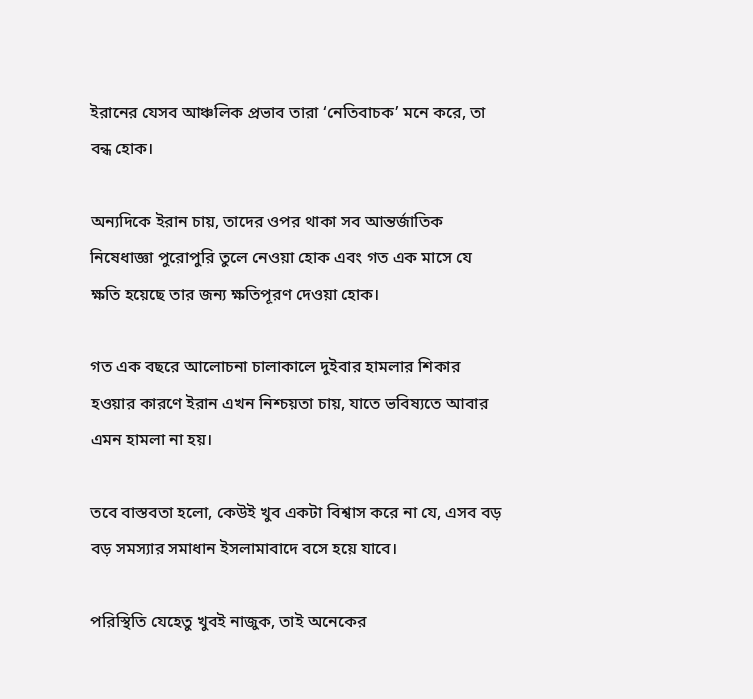ইরানের যেসব আঞ্চলিক প্রভাব তারা ‘নেতিবাচক’ মনে করে, তা বন্ধ হোক।

অন্যদিকে ইরান চায়, তাদের ওপর থাকা সব আন্তর্জাতিক নিষেধাজ্ঞা পুরোপুরি তুলে নেওয়া হোক এবং গত এক মাসে যে ক্ষতি হয়েছে তার জন্য ক্ষতিপূরণ দেওয়া হোক।

গত এক বছরে আলোচনা চালাকালে দুইবার হামলার শিকার হওয়ার কারণে ইরান এখন নিশ্চয়তা চায়, যাতে ভবিষ্যতে আবার এমন হামলা না হয়।

তবে বাস্তবতা হলো, কেউই খুব একটা বিশ্বাস করে না যে, এসব বড় বড় সমস্যার সমাধান ইসলামাবাদে বসে হয়ে যাবে।

পরিস্থিতি যেহেতু খুবই নাজুক, তাই অনেকের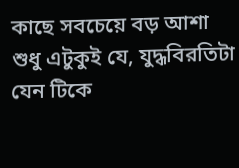কাছে সবচেয়ে বড় আশা শুধু এটুকুই যে, যুদ্ধবিরতিটা যেন টিকে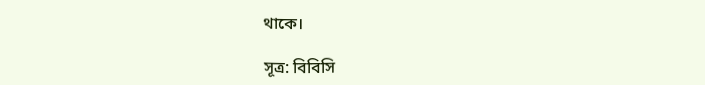থাকে।

সূত্র: বিবিসি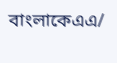বাংলাকেএএ/